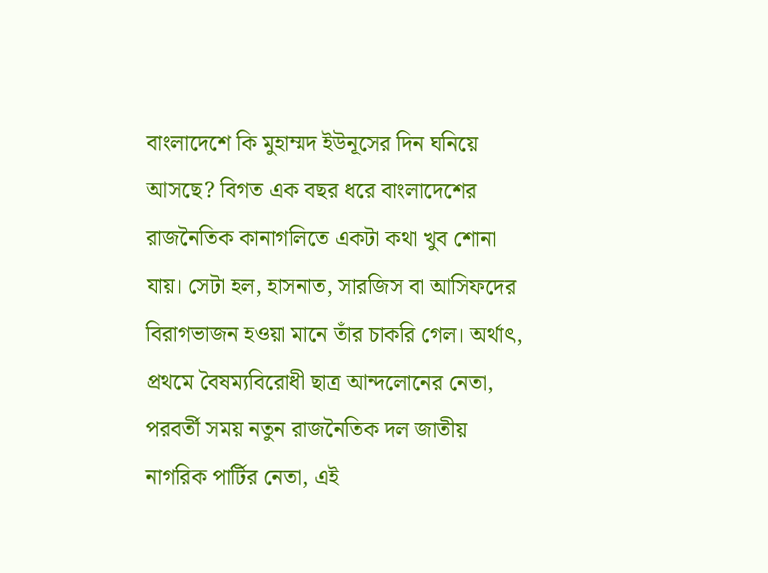বাংলাদেশে কি মুহাম্মদ ইউনূসের দিন ঘনিয়ে আসছে? বিগত এক বছর ধরে বাংলাদেশের রাজনৈতিক কানাগলিতে একটা কথা খুব শোনা যায়। সেটা হল, হাসনাত, সারজিস বা আসিফদের বিরাগভাজন হওয়া মানে তাঁর চাকরি গেল। অর্থাৎ, প্রথমে বৈষম্যবিরোধী ছাত্র আন্দলোনের নেতা, পরবর্তী সময় নতুন রাজনৈতিক দল জাতীয় নাগরিক পার্টির নেতা, এই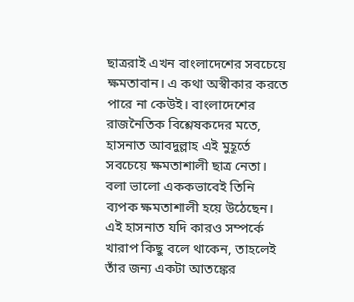ছাত্ররাই এখন বাংলাদেশের সবচেয়ে ক্ষমতাবান। এ কথা অস্বীকার করতে পারে না কেউই। বাংলাদেশের রাজনৈতিক বিশ্লেষকদের মতে, হাসনাত আবদুল্লাহ এই মুহূর্তে সবচেয়ে ক্ষমতাশালী ছাত্র নেতা। বলা ভালো এককভাবেই তিনি ব্যপক ক্ষমতাশালী হয়ে উঠেছেন। এই হাসনাত যদি কারও সম্পর্কে খারাপ কিছু বলে থাকেন, তাহলেই তাঁর জন্য একটা আতঙ্কের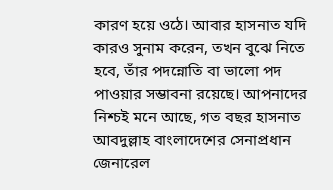কারণ হয়ে ওঠে। আবার হাসনাত যদি কারও সুনাম করেন, তখন বুঝে নিতে হবে, তাঁর পদন্নোতি বা ভালো পদ পাওয়ার সম্ভাবনা রয়েছে। আপনাদের নিশ্চই মনে আছে, গত বছর হাসনাত আবদুল্লাহ বাংলাদেশের সেনাপ্রধান জেনারেল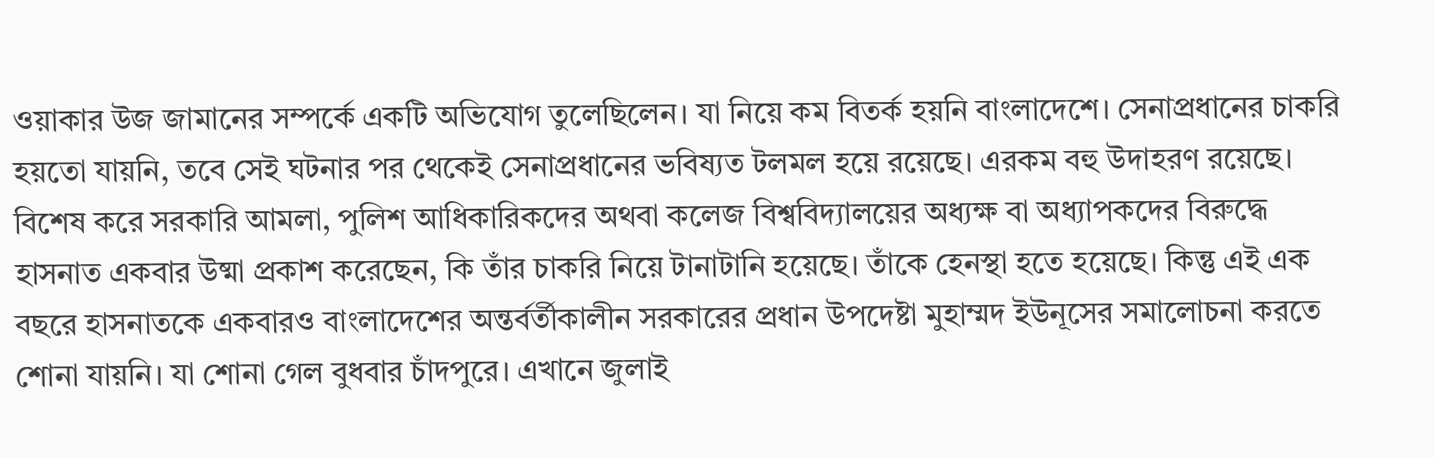ওয়াকার উজ জামানের সম্পর্কে একটি অভিযোগ তুলেছিলেন। যা নিয়ে কম বিতর্ক হয়নি বাংলাদেশে। সেনাপ্রধানের চাকরি হয়তো যায়নি, তবে সেই ঘটনার পর থেকেই সেনাপ্রধানের ভবিষ্যত টলমল হয়ে রয়েছে। এরকম বহু উদাহরণ রয়েছে। বিশেষ করে সরকারি আমলা, পুলিশ আধিকারিকদের অথবা কলেজ বিশ্ববিদ্যালয়ের অধ্যক্ষ বা অধ্যাপকদের বিরুদ্ধে হাসনাত একবার উষ্মা প্রকাশ করেছেন, কি তাঁর চাকরি নিয়ে টানাটানি হয়েছে। তাঁকে হেনস্থা হতে হয়েছে। কিন্তু এই এক বছরে হাসনাতকে একবারও বাংলাদেশের অন্তর্বর্তীকালীন সরকারের প্রধান উপদেষ্টা মুহাম্মদ ইউনূসের সমালোচনা করতে শোনা যায়নি। যা শোনা গেল বুধবার চাঁদপুরে। এখানে জুলাই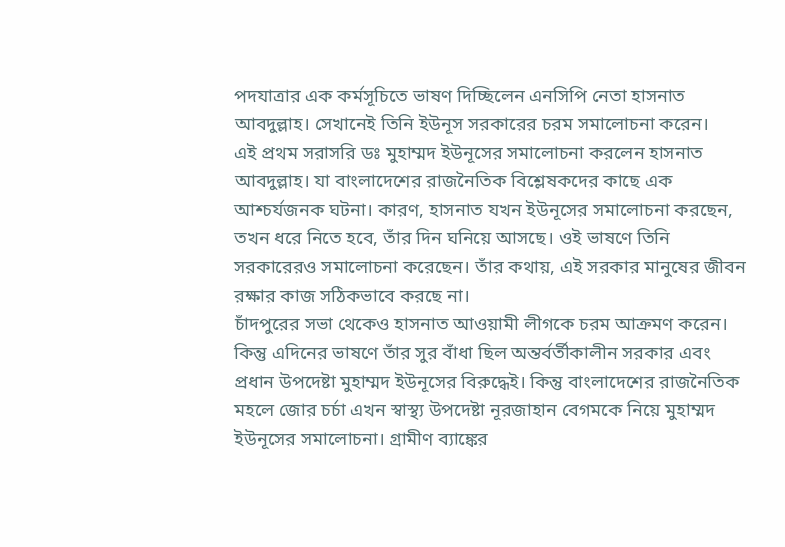পদযাত্রার এক কর্মসূচিতে ভাষণ দিচ্ছিলেন এনসিপি নেতা হাসনাত আবদুল্লাহ। সেখানেই তিনি ইউনূস সরকারের চরম সমালোচনা করেন।
এই প্রথম সরাসরি ডঃ মুহাম্মদ ইউনূসের সমালোচনা করলেন হাসনাত আবদুল্লাহ। যা বাংলাদেশের রাজনৈতিক বিশ্লেষকদের কাছে এক আশ্চর্যজনক ঘটনা। কারণ, হাসনাত যখন ইউনূসের সমালোচনা করছেন, তখন ধরে নিতে হবে, তাঁর দিন ঘনিয়ে আসছে। ওই ভাষণে তিনি সরকারেরও সমালোচনা করেছেন। তাঁর কথায়, এই সরকার মানুষের জীবন রক্ষার কাজ সঠিকভাবে করছে না।
চাঁদপুরের সভা থেকেও হাসনাত আওয়ামী লীগকে চরম আক্রমণ করেন। কিন্তু এদিনের ভাষণে তাঁর সুর বাঁধা ছিল অন্তর্বর্তীকালীন সরকার এবং প্রধান উপদেষ্টা মুহাম্মদ ইউনূসের বিরুদ্ধেই। কিন্তু বাংলাদেশের রাজনৈতিক মহলে জোর চর্চা এখন স্বাস্থ্য উপদেষ্টা নূরজাহান বেগমকে নিয়ে মুহাম্মদ ইউনূসের সমালোচনা। গ্রামীণ ব্যাঙ্কের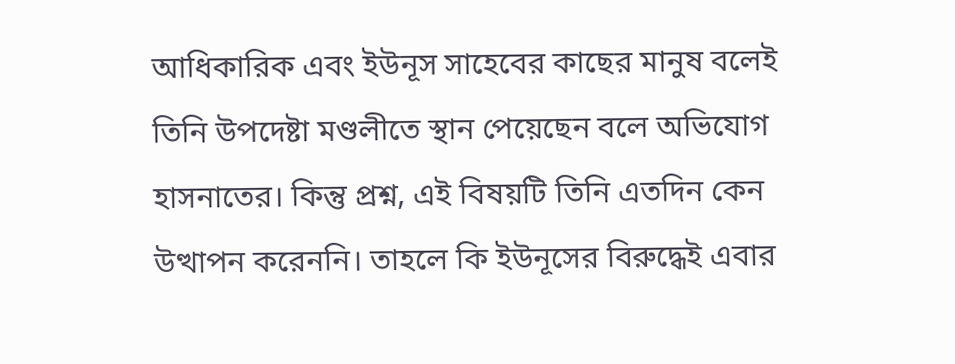আধিকারিক এবং ইউনূস সাহেবের কাছের মানুষ বলেই তিনি উপদেষ্টা মণ্ডলীতে স্থান পেয়েছেন বলে অভিযোগ হাসনাতের। কিন্তু প্রশ্ন, এই বিষয়টি তিনি এতদিন কেন উত্থাপন করেননি। তাহলে কি ইউনূসের বিরুদ্ধেই এবার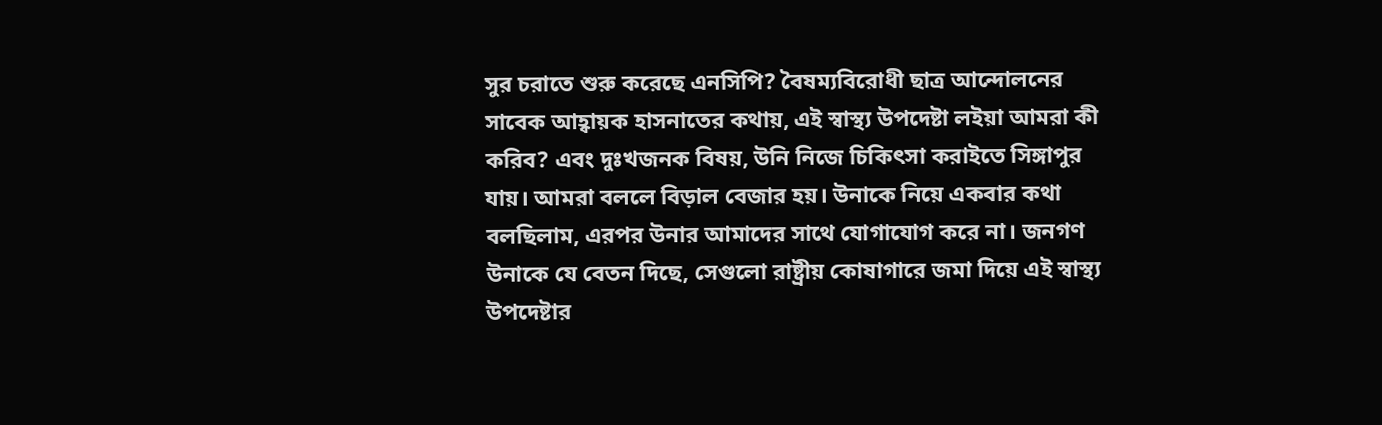সুর চরাতে শুরু করেছে এনসিপি? বৈষম্যবিরোধী ছাত্র আন্দোলনের সাবেক আহ্বায়ক হাসনাতের কথায়, এই স্বাস্থ্য উপদেষ্টা লইয়া আমরা কী করিব? এবং দুঃখজনক বিষয়, উনি নিজে চিকিৎসা করাইতে সিঙ্গাপুর যায়। আমরা বললে বিড়াল বেজার হয়। উনাকে নিয়ে একবার কথা বলছিলাম, এরপর উনার আমাদের সাথে যোগাযোগ করে না। জনগণ উনাকে যে বেতন দিছে, সেগুলো রাষ্ট্রীয় কোষাগারে জমা দিয়ে এই স্বাস্থ্য উপদেষ্টার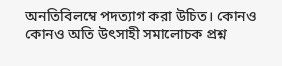অনতিবিলম্বে পদত্যাগ করা উচিত। কোনও কোনও অতি উৎসাহী সমালোচক প্রশ্ন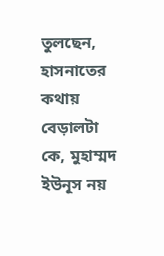তুলছেন, হাসনাতের কথায় বেড়ালটা কে, মুহাম্মদ ইউনূস নয়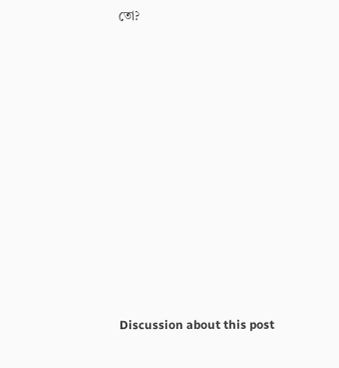তো?











Discussion about this post